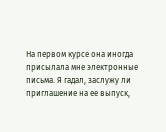На первом курсе она иногда присылала мне электронные письма. Я гадал, заслужу ли приглашение на ее выпуск,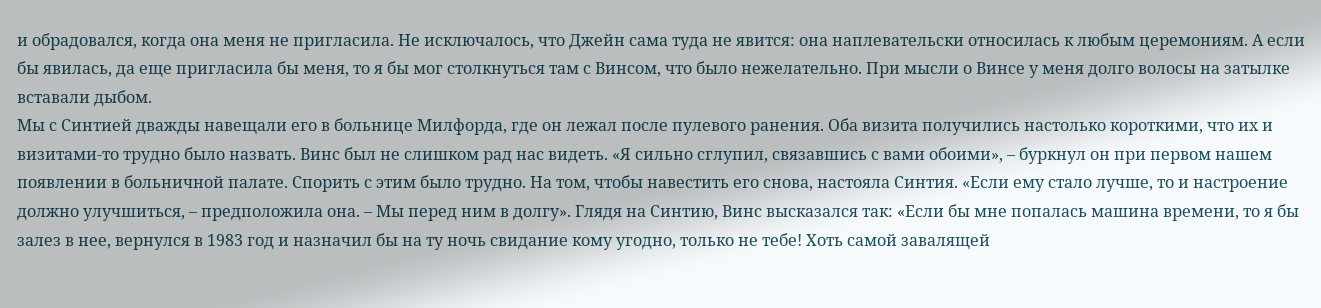и обрадовался, когда она меня не пригласила. Не исключалось, что Джейн сама туда не явится: она наплевательски относилась к любым церемониям. А если бы явилась, да еще пригласила бы меня, то я бы мог столкнуться там с Винсом, что было нежелательно. При мысли о Винсе у меня долго волосы на затылке вставали дыбом.
Мы с Синтией дважды навещали его в больнице Милфорда, где он лежал после пулевого ранения. Оба визита получились настолько короткими, что их и визитами-то трудно было назвать. Винс был не слишком рад нас видеть. «Я сильно сглупил, связавшись с вами обоими», – буркнул он при первом нашем появлении в больничной палате. Спорить с этим было трудно. На том, чтобы навестить его снова, настояла Синтия. «Если ему стало лучше, то и настроение должно улучшиться, – предположила она. – Мы перед ним в долгу». Глядя на Синтию, Винс высказался так: «Если бы мне попалась машина времени, то я бы залез в нее, вернулся в 1983 год и назначил бы на ту ночь свидание кому угодно, только не тебе! Хоть самой завалящей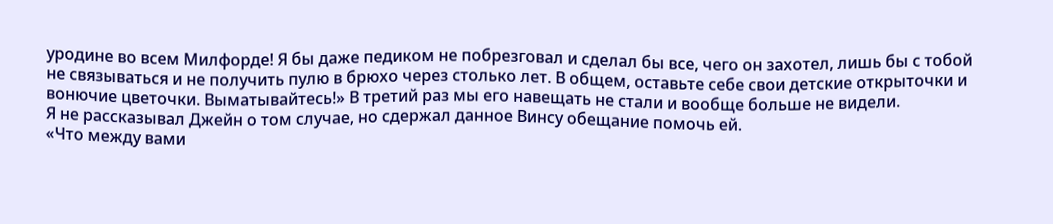уродине во всем Милфорде! Я бы даже педиком не побрезговал и сделал бы все, чего он захотел, лишь бы с тобой не связываться и не получить пулю в брюхо через столько лет. В общем, оставьте себе свои детские открыточки и вонючие цветочки. Выматывайтесь!» В третий раз мы его навещать не стали и вообще больше не видели.
Я не рассказывал Джейн о том случае, но сдержал данное Винсу обещание помочь ей.
«Что между вами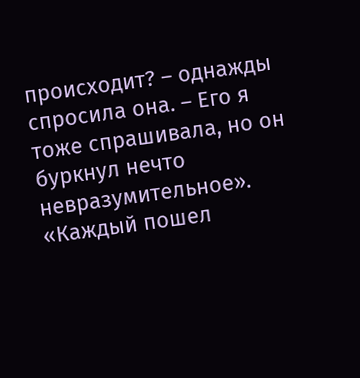происходит? – однажды спросила она. – Его я тоже спрашивала, но он буркнул нечто невразумительное».
«Каждый пошел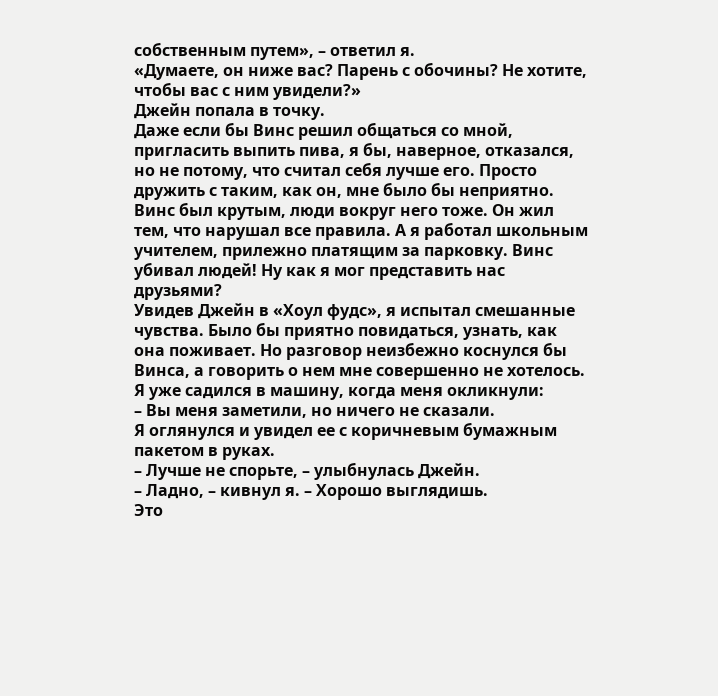собственным путем», – ответил я.
«Думаете, он ниже вас? Парень с обочины? Не хотите, чтобы вас с ним увидели?»
Джейн попала в точку.
Даже если бы Винс решил общаться со мной, пригласить выпить пива, я бы, наверное, отказался, но не потому, что считал себя лучше его. Просто дружить с таким, как он, мне было бы неприятно. Винс был крутым, люди вокруг него тоже. Он жил тем, что нарушал все правила. А я работал школьным учителем, прилежно платящим за парковку. Винс убивал людей! Ну как я мог представить нас друзьями?
Увидев Джейн в «Хоул фудс», я испытал смешанные чувства. Было бы приятно повидаться, узнать, как она поживает. Но разговор неизбежно коснулся бы Винса, а говорить о нем мне совершенно не хотелось.
Я уже садился в машину, когда меня окликнули:
– Вы меня заметили, но ничего не сказали.
Я оглянулся и увидел ее с коричневым бумажным пакетом в руках.
– Лучше не спорьте, – улыбнулась Джейн.
– Ладно, – кивнул я. – Хорошо выглядишь.
Это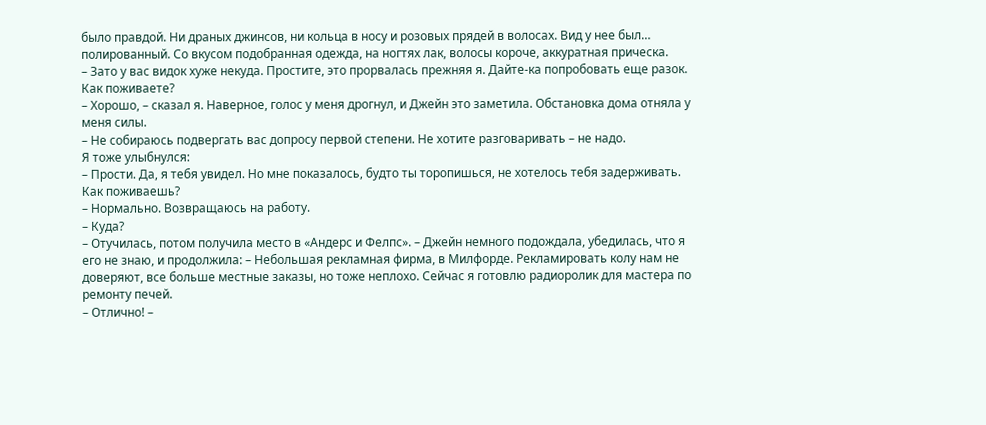было правдой. Ни драных джинсов, ни кольца в носу и розовых прядей в волосах. Вид у нее был… полированный. Со вкусом подобранная одежда, на ногтях лак, волосы короче, аккуратная прическа.
– Зато у вас видок хуже некуда. Простите, это прорвалась прежняя я. Дайте-ка попробовать еще разок. Как поживаете?
– Хорошо, – сказал я. Наверное, голос у меня дрогнул, и Джейн это заметила. Обстановка дома отняла у меня силы.
– Не собираюсь подвергать вас допросу первой степени. Не хотите разговаривать – не надо.
Я тоже улыбнулся:
– Прости. Да, я тебя увидел. Но мне показалось, будто ты торопишься, не хотелось тебя задерживать. Как поживаешь?
– Нормально. Возвращаюсь на работу.
– Куда?
– Отучилась, потом получила место в «Андерс и Фелпс». – Джейн немного подождала, убедилась, что я его не знаю, и продолжила: – Небольшая рекламная фирма, в Милфорде. Рекламировать колу нам не доверяют, все больше местные заказы, но тоже неплохо. Сейчас я готовлю радиоролик для мастера по ремонту печей.
– Отлично! –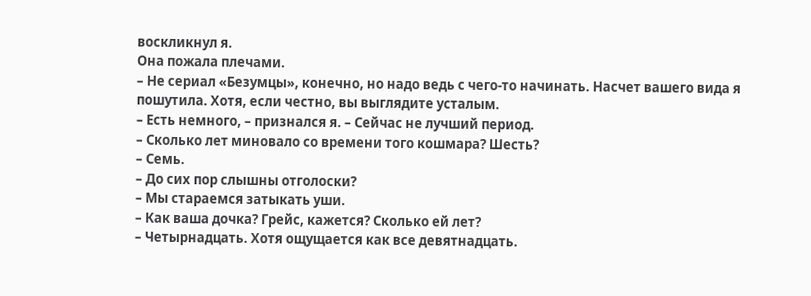воскликнул я.
Она пожала плечами.
– Не сериал «Безумцы», конечно, но надо ведь с чего-то начинать. Насчет вашего вида я пошутила. Хотя, если честно, вы выглядите усталым.
– Есть немного, – признался я. – Сейчас не лучший период.
– Сколько лет миновало со времени того кошмара? Шесть?
– Семь.
– До сих пор слышны отголоски?
– Мы стараемся затыкать уши.
– Как ваша дочка? Грейс, кажется? Сколько ей лет?
– Четырнадцать. Хотя ощущается как все девятнадцать.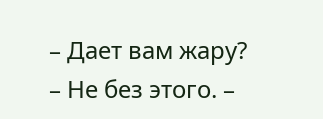– Дает вам жару?
– Не без этого. –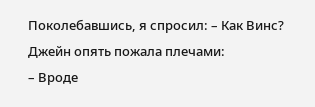Поколебавшись, я спросил: – Как Винс?
Джейн опять пожала плечами:
– Вроде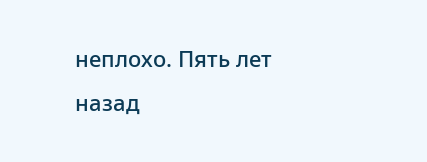неплохо. Пять лет назад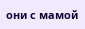они с мамой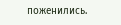поженились.